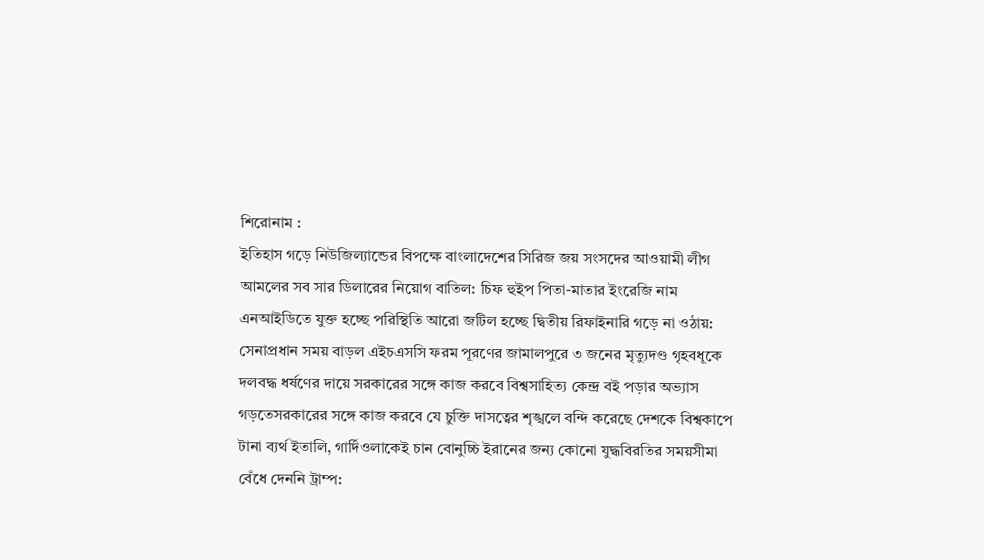শিরোনাম :
ইতিহাস গড়ে নিউজিল্যান্ডের বিপক্ষে বাংলাদেশের সিরিজ জয় সংসদের আওয়ামী লীগ আমলের সব সার ডিলারের নিয়োগ বাতিল: চিফ হুইপ পিতা-মাতার ইংরেজি নাম এনআইডিতে যুক্ত হচ্ছে পরিস্থিতি আরো জটিল হচ্ছে দ্বিতীয় রিফাইনারি গড়ে না ওঠায়: সেনাপ্রধান সময় বাড়ল এইচএসসি ফরম পূরণের জামালপুরে ৩ জনের মৃত্যুদণ্ড গৃহবধূকে দলবদ্ধ ধর্ষণের দায়ে সরকারের সঙ্গে কাজ করবে বিশ্বসাহিত্য কেন্দ্র বই পড়ার অভ্যাস গড়তেসরকারের সঙ্গে কাজ করবে যে চুক্তি দাসত্বের শৃঙ্খলে বন্দি করেছে দেশকে বিশ্বকাপে টানা ব্যর্থ ইতালি, গার্দিওলাকেই চান বোনুচ্চি ইরানের জন্য কোনো যুদ্ধবিরতির সময়সীমা বেঁধে দেননি ট্রাম্প: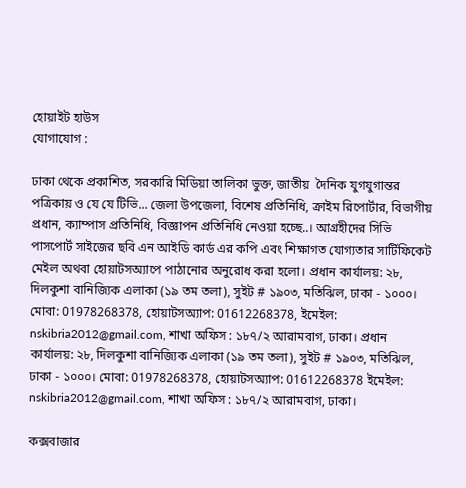হোয়াইট হাউস
যোগাযোগ :

ঢাকা থেকে প্রকাশিত, সরকারি মিডিয়া তালিকা ভুক্ত, জাতীয়  দৈনিক যুগযুগান্তর পত্রিকায় ও যে যে টিভি... জেলা উপজেলা, বিশেষ প্রতিনিধি, ক্রাইম রিপোর্টার, বিভাগীয় প্রধান, ক্যাম্পাস প্রতিনিধি, বিজ্ঞাপন প্রতিনিধি নেওয়া হচ্ছে..। আগ্রহীদের সিভি পাসপোর্ট সাইজের ছবি এন আইডি কার্ড এর কপি এবং শিক্ষাগত যোগ্যতার সার্টিফিকেট মেইল অথবা হোয়াটসঅ্যাপে পাঠানোর অনুরোধ করা হলো। প্রধান কার্যালয়: ২৮, দিলকুশা বানিজ্যিক এলাকা (১৯ তম তলা), সুইট # ১৯০৩, মতিঝিল, ঢাকা - ১০০০। মোবা: 01978268378, হোয়াটসঅ্যাপ: 01612268378, ইমেইল: nskibria2012@gmail.com, শাখা অফিস : ১৮৭/২ আরামবাগ, ঢাকা। প্রধান কার্যালয়: ২৮, দিলকুশা বানিজ্যিক এলাকা (১৯ তম তলা), সুইট # ১৯০৩, মতিঝিল, ঢাকা - ১০০০। মোবা: 01978268378, হোয়াটসঅ্যাপ: 01612268378 ইমেইল: nskibria2012@gmail.com, শাখা অফিস : ১৮৭/২ আরামবাগ, ঢাকা।

কক্সবাজার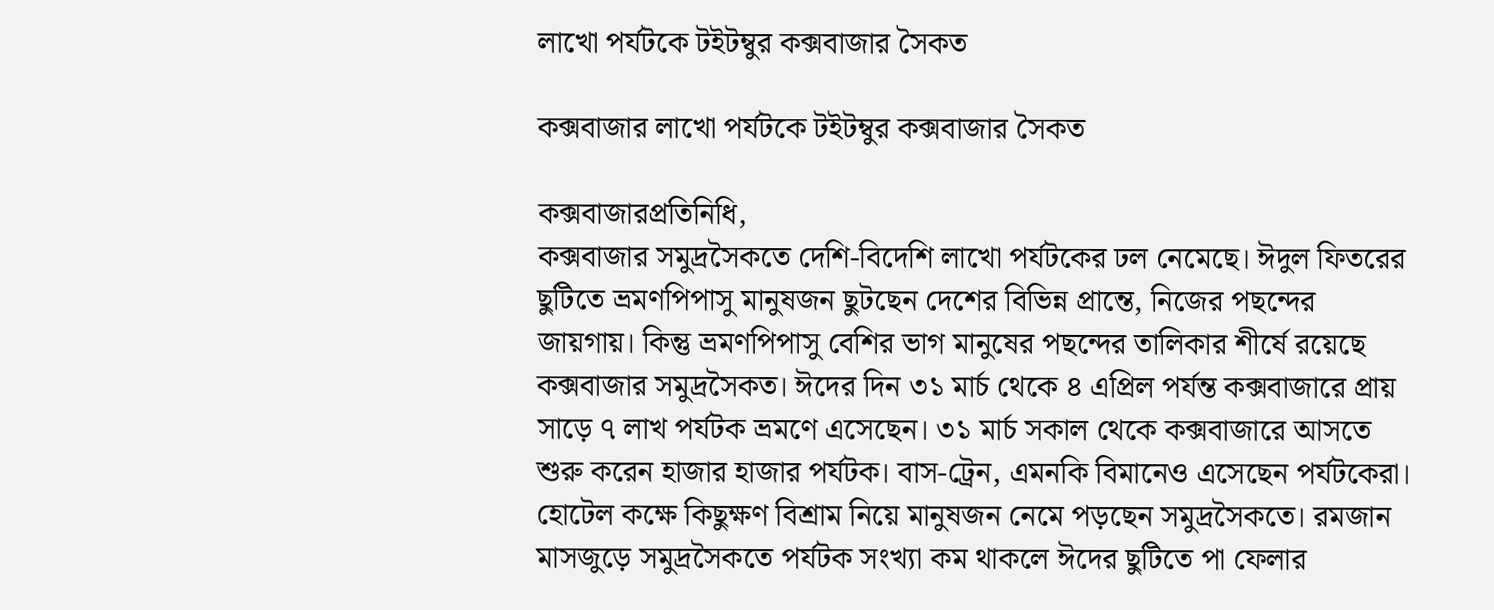লাখো পর্যটকে টইটম্বুর কক্সবাজার সৈকত

কক্সবাজার লাখো পর্যটকে টইটম্বুর কক্সবাজার সৈকত

কক্সবাজারপ্রতিনিধি,
কক্সবাজার সমুদ্রসৈকতে দেশি-বিদেশি লাখো পর্যটকের ঢল নেমেছে। ঈদুল ফিতরের ছুটিতে ভ্রমণপিপাসু মানুষজন ছুটছেন দেশের বিভিন্ন প্রান্তে, নিজের পছন্দের জায়গায়। কিন্তু ভ্রমণপিপাসু বেশির ভাগ মানুষের পছন্দের তালিকার শীর্ষে রয়েছে কক্সবাজার সমুদ্রসৈকত। ঈদের দিন ৩১ মার্চ থেকে ৪ এপ্রিল পর্যন্ত কক্সবাজারে প্রায় সাড়ে ৭ লাখ পর্যটক ভ্রমণে এসেছেন। ৩১ মার্চ সকাল থেকে কক্সবাজারে আসতে শুরু করেন হাজার হাজার পর্যটক। বাস-ট্রেন, এমনকি বিমানেও এসেছেন পর্যটকেরা। হোটেল কক্ষে কিছুক্ষণ বিশ্রাম নিয়ে মানুষজন নেমে পড়ছেন সমুদ্রসৈকতে। রমজান মাসজুড়ে সমুদ্রসৈকতে পর্যটক সংখ্যা কম থাকলে ঈদের ছুটিতে পা ফেলার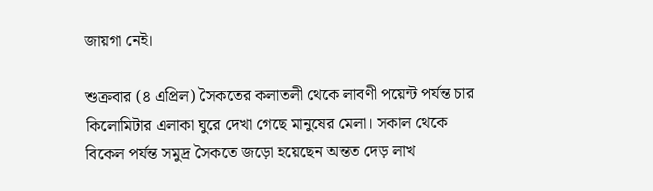জায়গা নেই।

শুক্রবার (৪ এপ্রিল) সৈকতের কলাতলী থেকে লাবণী পয়েন্ট পর্যন্ত চার কিলোমিটার এলাকা ঘুরে দেখা গেছে মানুষের মেলা। সকাল থেকে বিকেল পর্যন্ত সমুদ্র সৈকতে জড়ো হয়েছেন অন্তত দেড় লাখ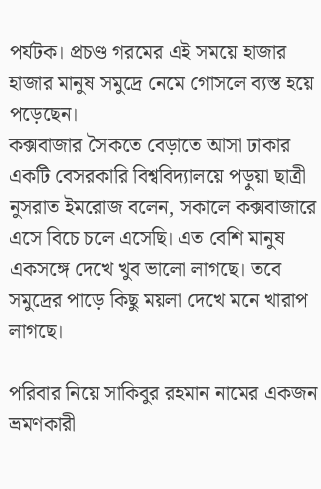পর্যটক। প্রচণ্ড গরমের এই সময়ে হাজার হাজার মানুষ সমুদ্রে নেমে গোসলে ব্যস্ত হয়ে পড়েছেন।
কক্সবাজার সৈকতে বেড়াতে আসা ঢাকার একটি বেসরকারি বিশ্ববিদ্যালয়ে পড়ুয়া ছাত্রী নুসরাত ইমরোজ বলেন, সকালে কক্সবাজারে এসে বিচে চলে এসেছি। এত বেশি মানুষ একসঙ্গে দেখে খুব ভালো লাগছে। তবে সমুদ্রের পাড়ে কিছু ময়লা দেখে মনে খারাপ লাগছে।

পরিবার নিয়ে সাকিবুর রহমান নামের একজন ভ্রমণকারী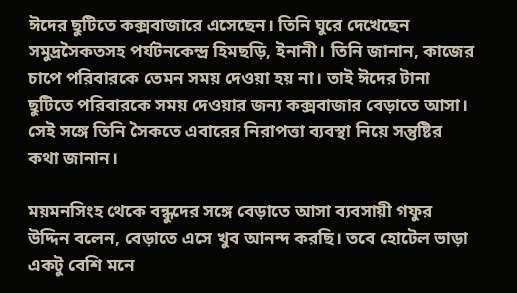ঈদের ছুটিতে কক্সবাজারে এসেছেন। তিনি ঘুরে দেখেছেন সমুদ্রসৈকতসহ পর্যটনকেন্দ্র হিমছড়ি, ইনানী। তিনি জানান, কাজের চাপে পরিবারকে তেমন সময় দেওয়া হয় না। তাই ঈদের টানা ছুটিতে পরিবারকে সময় দেওয়ার জন্য কক্সবাজার বেড়াতে আসা। সেই সঙ্গে তিনি সৈকতে এবারের নিরাপত্তা ব্যবস্থা নিয়ে সন্তুষ্টির কথা জানান।

ময়মনসিংহ থেকে বন্ধুদের সঙ্গে বেড়াতে আসা ব্যবসায়ী গফুর উদ্দিন বলেন, বেড়াতে এসে খুব আনন্দ করছি। তবে হোটেল ভাড়া একটু বেশি মনে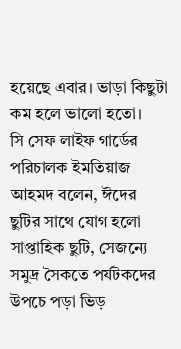হয়েছে এবার। ভাড়া কিছুটা কম হলে ভালো হতো।
সি সেফ লাইফ গার্ডের পরিচালক ইমতিয়াজ আহমদ বলেন, ঈদের ছুটির সাথে যোগ হলো সাপ্তাহিক ছুটি, সেজন্যে সমুদ্র সৈকতে পর্যটকদের উপচে পড়া ভিড়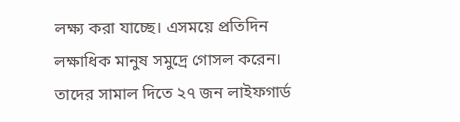লক্ষ্য করা যাচ্ছে। এসময়ে প্রতিদিন লক্ষাধিক মানুষ সমুদ্রে গোসল করেন। তাদের সামাল দিতে ২৭ জন লাইফগার্ড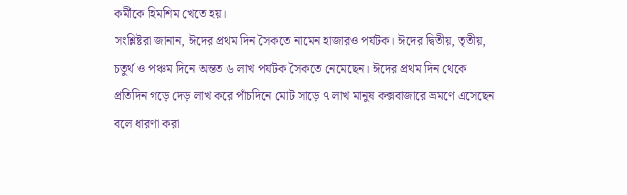কর্মীকে হিমশিম খেতে হয়।
সংশ্লিষ্টরা জানান, ঈদের প্রথম দিন সৈকতে নামেন হাজারও পর্যটক। ঈদের দ্বিতীয়, তৃতীয়, চতুর্থ ও পঞ্চম দিনে অন্তত ৬ লাখ পর্যটক সৈকতে নেমেছেন। ঈদের প্রথম দিন থেকে প্রতিদিন গড়ে দেড় লাখ করে পাঁচদিনে মোট সাড়ে ৭ লাখ মানুষ কক্সবাজারে ভ্রমণে এসেছেন বলে ধারণা করা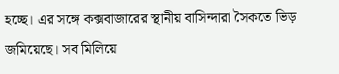হচ্ছে। এর সঙ্গে কক্সবাজারের স্থানীয় বাসিন্দারা সৈকতে ভিড় জমিয়েছে। সব মিলিয়ে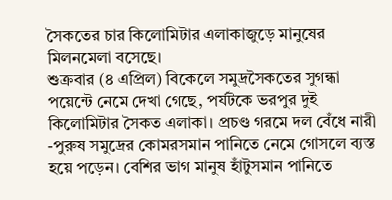সৈকতের চার কিলোমিটার এলাকাজুড়ে মানুষের মিলনমেলা বসেছে।
শুক্রবার (৪ এপ্রিল) বিকেলে সমুদ্রসৈকতের সুগন্ধা পয়েন্টে নেমে দেখা গেছে, পর্যটকে ভরপুর দুই কিলোমিটার সৈকত এলাকা। প্রচণ্ড গরমে দল বেঁধে নারী -পুরুষ সমুদ্রের কোমরসমান পানিতে নেমে গোসলে ব্যস্ত হয়ে পড়েন। বেশির ভাগ মানুষ হাঁটুসমান পানিতে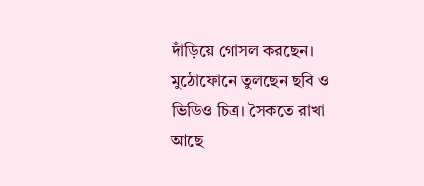দাঁড়িয়ে গোসল করছেন। মুঠোফোনে তুলছেন ছবি ও ভিডিও চিত্র। সৈকতে রাখা আছে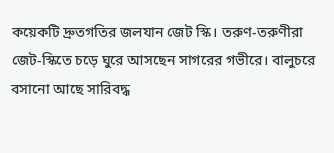কয়েকটি দ্রুতগতির জলযান জেট স্কি। তরুণ-তরুণীরা জেট-স্কিতে চড়ে ঘুরে আসছেন সাগরের গভীরে। বালুচরে বসানো আছে সারিবদ্ধ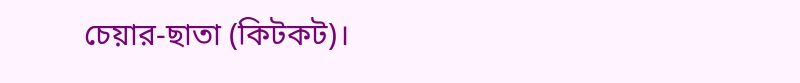চেয়ার-ছাতা (কিটকট)।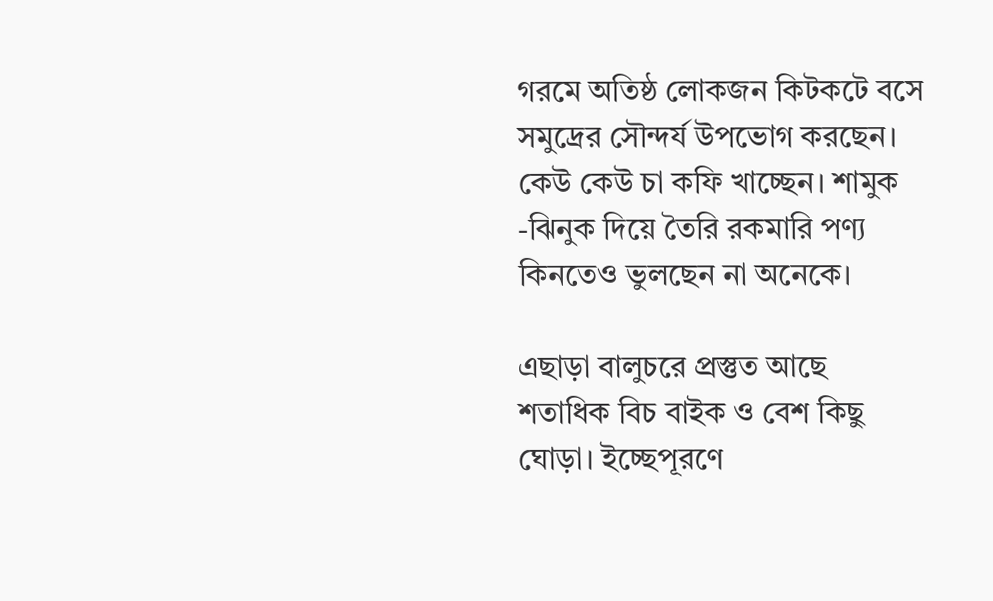গরমে অতিষ্ঠ লোকজন কিটকটে বসে সমুদ্রের সৌন্দর্য উপভোগ করছেন। কেউ কেউ চা কফি খাচ্ছেন। শামুক -ঝিনুক দিয়ে তৈরি রকমারি পণ্য কিনতেও ভুলছেন না অনেকে।

এছাড়া বালুচরে প্রস্তুত আছে শতাধিক বিচ বাইক ও বেশ কিছু ঘোড়া। ইচ্ছেপূরণে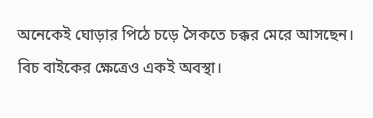অনেকেই ঘোড়ার পিঠে চড়ে সৈকতে চক্কর মেরে আসছেন। বিচ বাইকের ক্ষেত্রেও একই অবস্থা।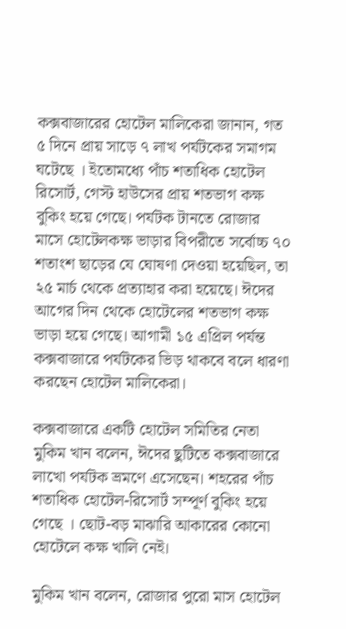কক্সবাজারের হোটেল মালিকেরা জানান, গত ৫ দিনে প্রায় সাড়ে ৭ লাখ পর্যটকের সমাগম ঘটেছে । ইতোমধ্যে পাঁচ শতাধিক হোটেল রিসোর্ট, গেস্ট হাউসের প্রায় শতভাগ কক্ষ বুকিং হয়ে গেছে। পর্যটক টানতে রোজার মাসে হোটেলকক্ষ ভাড়ার বিপরীতে সর্বোচ্চ ৭০ শতাংশ ছাড়ের যে ঘোষণা দেওয়া হয়েছিল, তা ২৫ মার্চ থেকে প্রত্যাহার করা হয়েছে। ঈদের আগের দিন থেকে হোটেলের শতভাগ কক্ষ ভাড়া হয়ে গেছে। আগামী ১৫ এপ্রিল পর্যন্ত কক্সবাজারে পর্যটকের ভিড় থাকবে বলে ধারণা করছেন হোটেল মালিকেরা।

কক্সবাজারে একটি হোটেল সমিতির নেতা মুকিম খান বলেন, ঈদের ছুটিতে কক্সবাজারে লাখো পর্যটক ভ্রমণে এসেছেন। শহরের পাঁচ শতাধিক হোটেল-রিসোর্ট সম্পূর্ণ বুকিং হয়ে গেছে । ছোট-বড় মাঝারি আকারের কোনো হোটেলে কক্ষ খালি নেই।

মুকিম খান বলেন, রোজার পুরো মাস হোটেল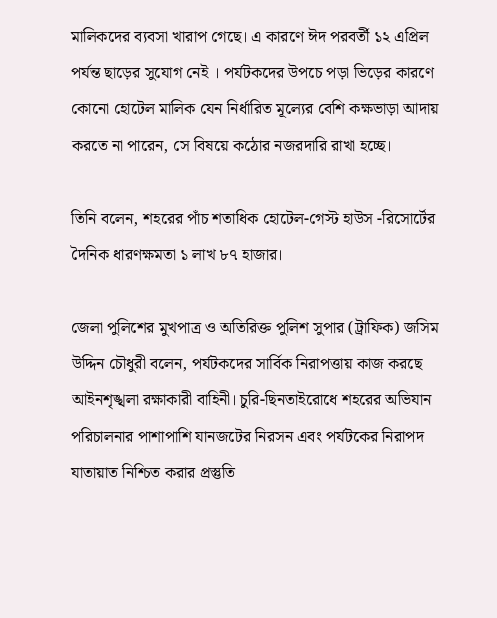মালিকদের ব্যবসা খারাপ গেছে। এ কারণে ঈদ পরবর্তী ১২ এপ্রিল পর্যন্ত ছাড়ের সুযোগ নেই । পর্যটকদের উপচে পড়া ভিড়ের কারণে কোনো হোটেল মালিক যেন নির্ধারিত মূল্যের বেশি কক্ষভাড়া আদায় করতে না পারেন, সে বিষয়ে কঠোর নজরদারি রাখা হচ্ছে।

তিনি বলেন, শহরের পাঁচ শতাধিক হোটেল-গেস্ট হাউস -রিসোর্টের দৈনিক ধারণক্ষমতা ১ লাখ ৮৭ হাজার।

জেলা পুলিশের মুখপাত্র ও অতিরিক্ত পুলিশ সুপার (ট্রাফিক) জসিম উদ্দিন চৌধুরী বলেন, পর্যটকদের সার্বিক নিরাপত্তায় কাজ করছে আইনশৃঙ্খলা রক্ষাকারী বাহিনী। চুরি-ছিনতাইরোধে শহরের অভিযান পরিচালনার পাশাপাশি যানজটের নিরসন এবং পর্যটকের নিরাপদ যাতায়াত নিশ্চিত করার প্রস্তুতি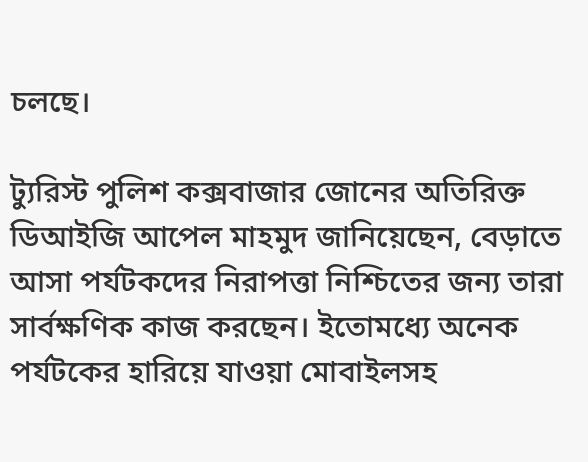চলছে।

ট্যুরিস্ট পুলিশ কক্সবাজার জোনের অতিরিক্ত ডিআইজি আপেল মাহমুদ জানিয়েছেন, বেড়াতে আসা পর্যটকদের নিরাপত্তা নিশ্চিতের জন্য তারা সার্বক্ষণিক কাজ করছেন। ইতোমধ্যে অনেক পর্যটকের হারিয়ে যাওয়া মোবাইলসহ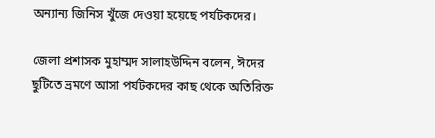অন্যান্য জিনিস খুঁজে দেওয়া হয়েছে পর্যটকদের।

জেলা প্রশাসক মুহাম্মদ সালাহউদ্দিন বলেন, ঈদের ছুটিতে ভ্রমণে আসা পর্যটকদের কাছ থেকে অতিরিক্ত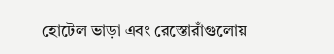হোটেল ভাড়া এবং রেস্তোরাঁগুলোয়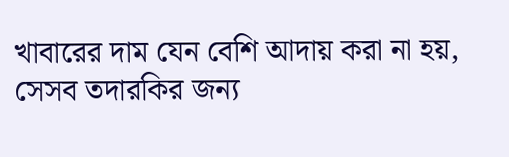খাবারের দাম যেন বেশি আদায় করা না হয়, সেসব তদারকির জন্য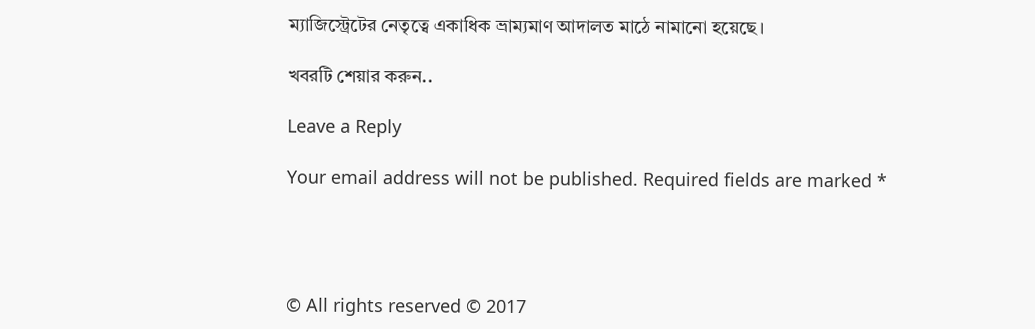ম্যাজিস্ট্রেটের নেতৃত্বে একাধিক ভ্রাম্যমাণ আদালত মাঠে নামানো হয়েছে।

খবরটি শেয়ার করুন..

Leave a Reply

Your email address will not be published. Required fields are marked *




© All rights reserved © 2017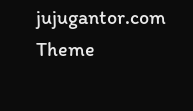jujugantor.com
Theme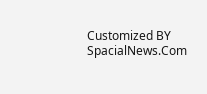Customized BY SpacialNews.Com